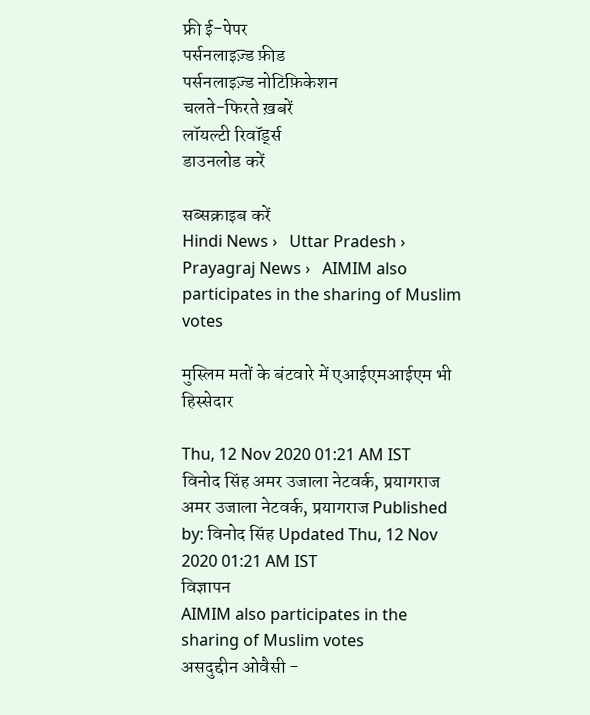फ्री ई-पेपर
पर्सनलाइज़्ड फ़ीड
पर्सनलाइज़्ड नोटिफ़िकेशन
चलते-फिरते ख़बरें
लॉयल्टी रिवॉर्ड्स
डाउनलोड करें

सब्सक्राइब करें
Hindi News ›   Uttar Pradesh ›   Prayagraj News ›   AIMIM also participates in the sharing of Muslim votes

मुस्लिम मतों के बंटवारे में एआईएमआईएम भी हिस्सेदार

Thu, 12 Nov 2020 01:21 AM IST
विनोद सिंह अमर उजाला नेटवर्क, प्रयागराज
अमर उजाला नेटवर्क, प्रयागराज Published by: विनोद सिंह Updated Thu, 12 Nov 2020 01:21 AM IST
विज्ञापन
AIMIM also participates in the sharing of Muslim votes
असदुद्दीन ओवैसी -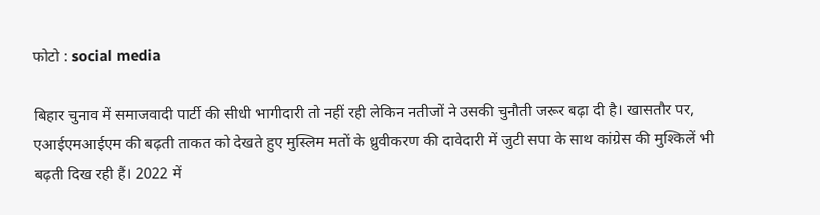फोटो : social media

बिहार चुनाव में समाजवादी पार्टी की सीधी भागीदारी तो नहीं रही लेकिन नतीजों ने उसकी चुनौती जरूर बढ़ा दी है। खासतौर पर, एआईएमआईएम की बढ़ती ताकत को देखते हुए मुस्लिम मतों के ध्रुवीकरण की दावेदारी में जुटी सपा के साथ कांग्रेस की मुश्किलें भी बढ़ती दिख रही हैं। 2022 में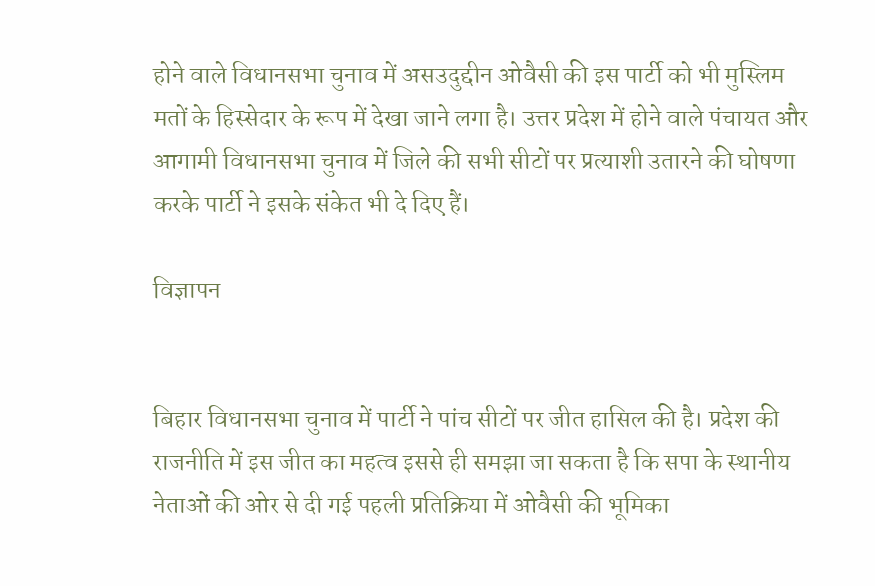होने वाले विधानसभा चुनाव में असउदुद्दीन ओवैसी की इस पार्टी को भी मुस्लिम मतों के हिस्सेदार के रूप में देखा जाने लगा है। उत्तर प्रदेश में होने वाले पंचायत और आगामी विधानसभा चुनाव में जिले की सभी सीटों पर प्रत्याशी उतारने की घोषणा करके पार्टी ने इसके संकेत भी दे दिए हैं।

विज्ञापन


बिहार विधानसभा चुनाव में पार्टी ने पांच सीटों पर जीत हासिल की है। प्रदेश की राजनीति में इस जीत का महत्व इससे ही समझा जा सकता है कि सपा के स्थानीय नेताओं की ओर से दी गई पहली प्रतिक्रिया में ओवैसी की भूमिका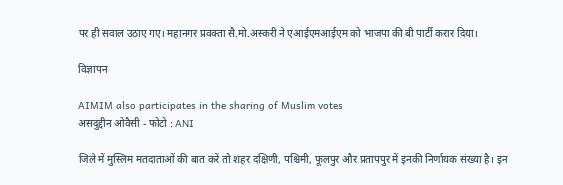पर ही सवाल उठाए गए। महानगर प्रवक्ता सै.मो.अस्करी ने एआईएमआईएम को भाजपा की बी पार्टी करार दिया।

विज्ञापन

AIMIM also participates in the sharing of Muslim votes
असदुद्दीन ओवैसी - फोटो : ANI

जिले में मुस्लिम मतदाताओं की बात करें तो शहर दक्षिणी, पश्चिमी, फूलपुर और प्रतापपुर में इनकी निर्णायक संख्या है। इन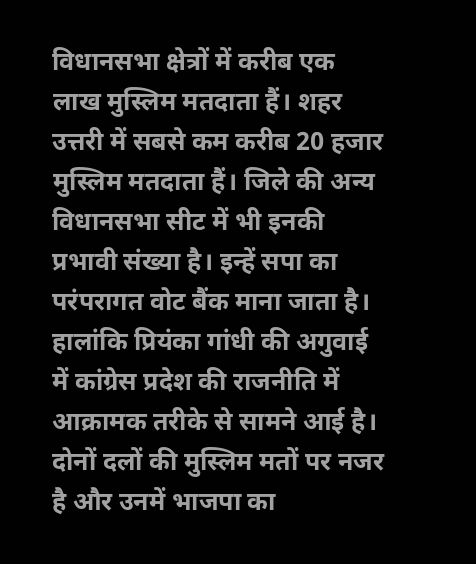विधानसभा क्षेत्रों में करीब एक लाख मुस्लिम मतदाता हैं। शहर उत्तरी में सबसे कम करीब 20 हजार मुस्लिम मतदाता हैं। जिले की अन्य विधानसभा सीट में भी इनकी प्रभावी संख्या है। इन्हें सपा का परंपरागत वोट बैंक माना जाता है। हालांकि प्रियंका गांधी की अगुवाई में कांग्रेस प्रदेश की राजनीति में आक्रामक तरीके से सामने आई है। दोनों दलों की मुस्लिम मतों पर नजर है और उनमें भाजपा का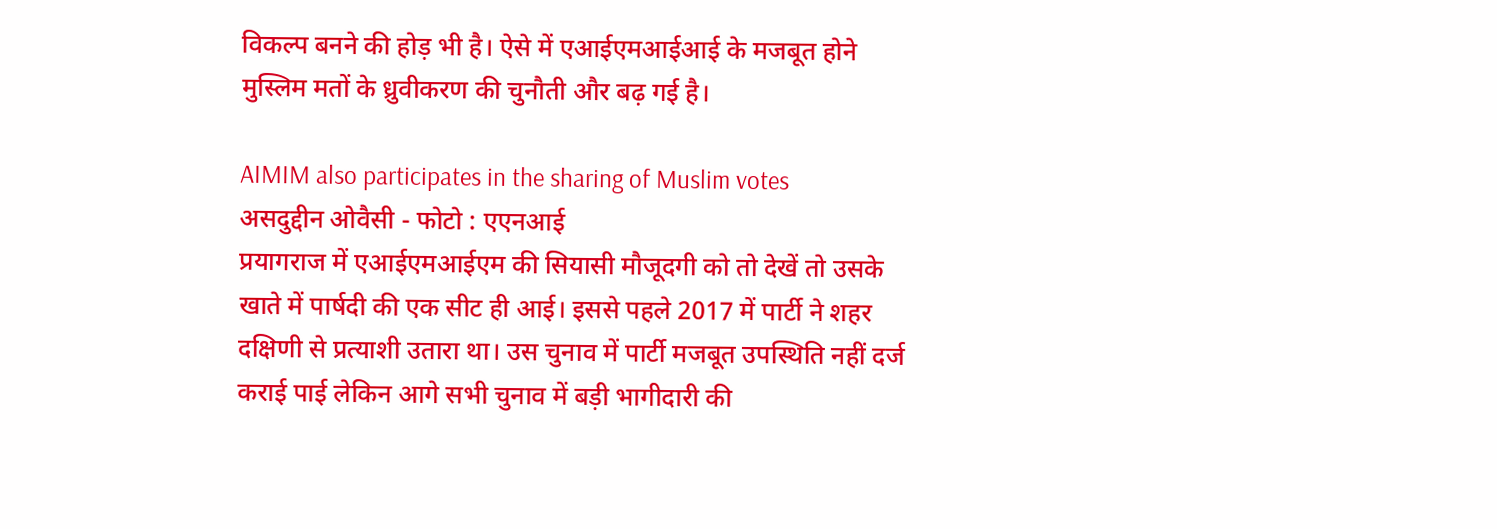विकल्प बनने की होड़ भी है। ऐसे में एआईएमआईआई के मजबूत होने मुस्लिम मतों के ध्रुवीकरण की चुनौती और बढ़ गई है।

AIMIM also participates in the sharing of Muslim votes
असदुद्दीन ओवैसी - फोटो : एएनआई
प्रयागराज में एआईएमआईएम की सियासी मौजूदगी को तो देखें तो उसके खाते में पार्षदी की एक सीट ही आई। इससे पहले 2017 में पार्टी ने शहर दक्षिणी से प्रत्याशी उतारा था। उस चुनाव में पार्टी मजबूत उपस्थिति नहीं दर्ज कराई पाई लेकिन आगे सभी चुनाव में बड़ी भागीदारी की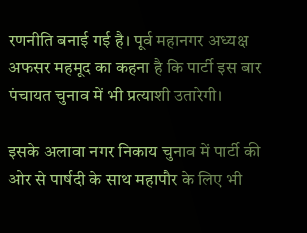रणनीति बनाई गई है। पूर्व महानगर अध्यक्ष अफसर महमूद का कहना है कि पार्टी इस बार पंचायत चुनाव में भी प्रत्याशी उतारेगी।

इसके अलावा नगर निकाय चुनाव में पार्टी की ओर से पार्षदी के साथ महापौर के लिए भी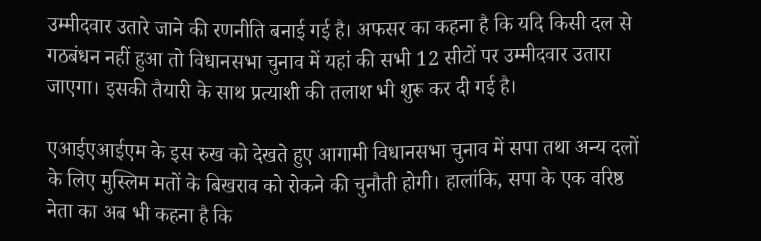उम्मीदवार उतारे जाने की रणनीति बनाई गई है। अफसर का कहना है कि यदि किसी दल से गठबंधन नहीं हुआ तो विधानसभा चुनाव में यहां की सभी 12 सीटों पर उम्मीदवार उतारा जाएगा। इसकी तैयारी के साथ प्रत्याशी की तलाश भी शुरू कर दी गई है।

एआईएआईएम के इस रुख को देखते हुए आगामी विधानसभा चुनाव में सपा तथा अन्य दलों के लिए मुस्लिम मतों के बिखराव को रोकने की चुनौती होगी। हालांकि, सपा के एक वरिष्ठ नेता का अब भी कहना है कि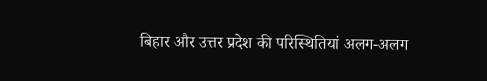बिहार और उत्तर प्रदेश की परिस्थितियां अलग-अलग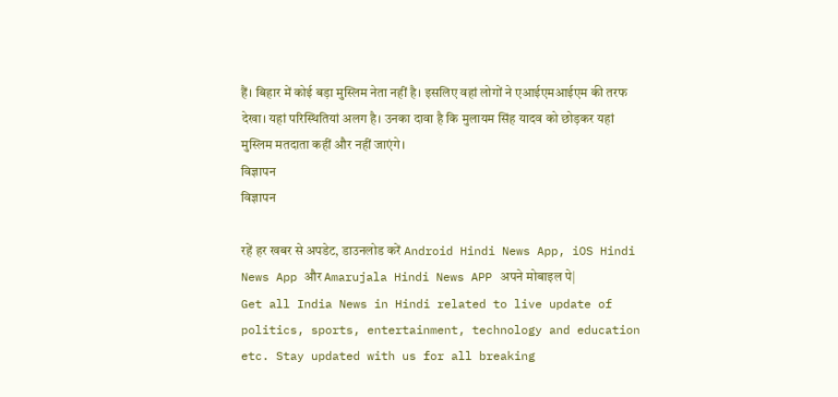हैं। बिहार में कोई बड़ा मुस्लिम नेता नहीं है। इसलिए वहां लोगों ने एआईएमआईएम की तरफ देखा। यहां परिस्थितियां अलग है। उनका दावा है कि मुलायम सिंह यादव को छोड़कर यहां मुस्लिम मतदाता कहीं और नहीं जाएंगे।
विज्ञापन
विज्ञापन

रहें हर खबर से अपडेट, डाउनलोड करें Android Hindi News App, iOS Hindi News App और Amarujala Hindi News APP अपने मोबाइल पे|
Get all India News in Hindi related to live update of politics, sports, entertainment, technology and education etc. Stay updated with us for all breaking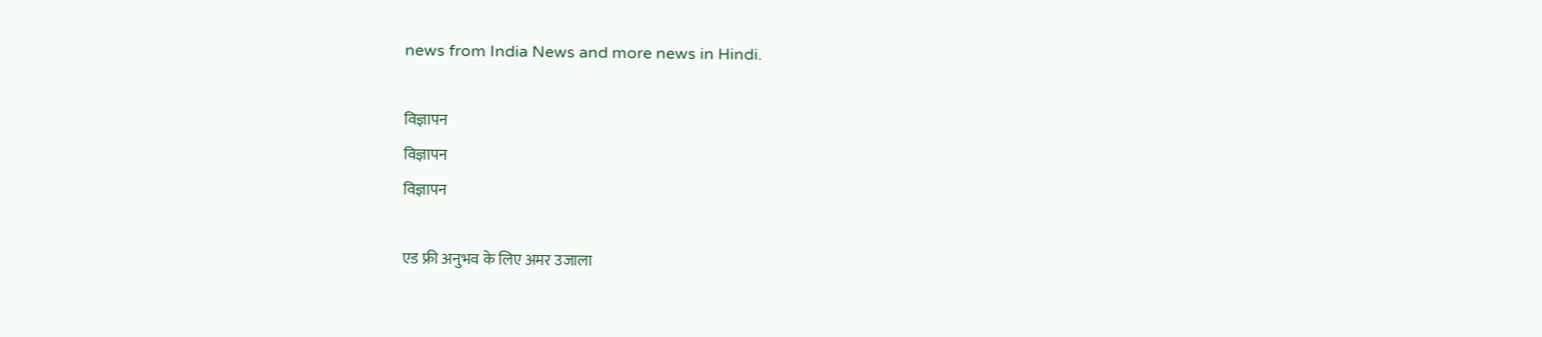news from India News and more news in Hindi.

विज्ञापन
विज्ञापन
विज्ञापन

एड फ्री अनुभव के लिए अमर उजाला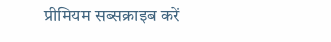प्रीमियम सब्सक्राइब करें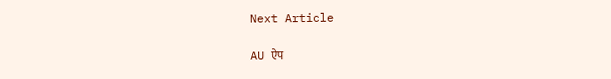Next Article

AU ऐप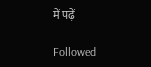में पढ़ें

Followed